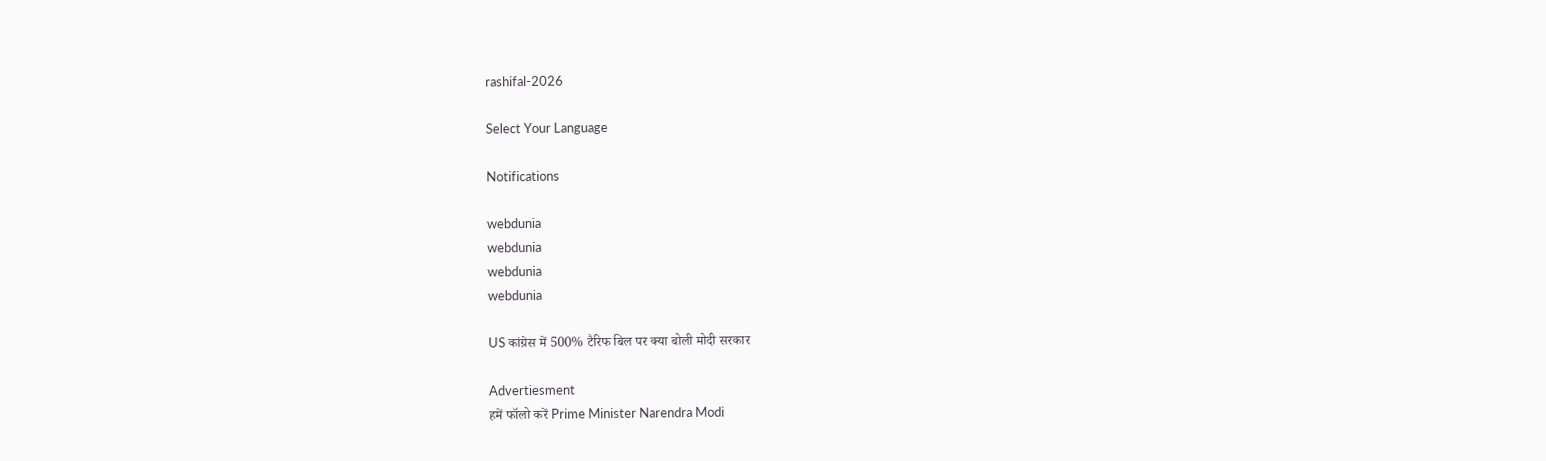rashifal-2026

Select Your Language

Notifications

webdunia
webdunia
webdunia
webdunia

US कांग्रेस में 500% टैरिफ बिल पर क्या बोली मोदी सरकार

Advertiesment
हमें फॉलो करें Prime Minister Narendra Modi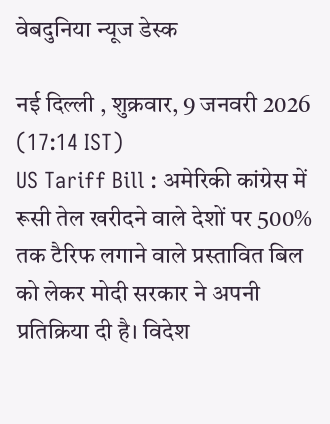वेबदुनिया न्यूज डेस्क

नई दिल्ली , शुक्रवार, 9 जनवरी 2026 (17:14 IST)
US Tariff Bill : अमेरिकी कांग्रेस में रूसी तेल खरीदने वाले देशों पर 500% तक टैरिफ लगाने वाले प्रस्तावित बिल को लेकर मोदी सरकार ने अपनी प्रतिक्रिया दी है। विदेश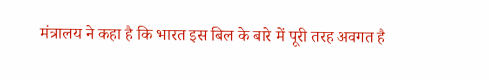मंत्रालय ने कहा है कि भारत इस बिल के बारे में पूरी तरह अवगत है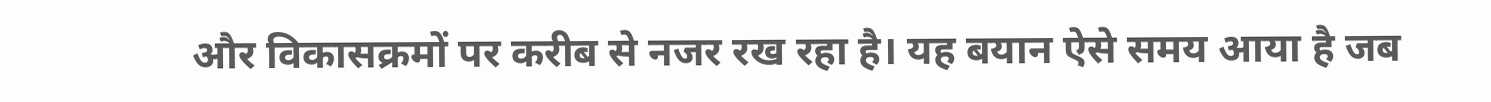और विकासक्रमों पर करीब से नजर रख रहा है। यह बयान ऐसे समय आया है जब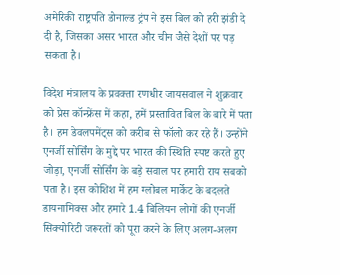अमेरिकी राष्ट्रपति डोनाल्ड ट्रंप ने इस बिल को हरी झंडी दे दी है, जिसका असर भारत और चीन जैसे देशों पर पड़ सकता है।

विदेश मंत्रालय के प्रवक्ता रणधीर जायसवाल ने शुक्रवार को प्रेस कॉन्फ्रेंस में कहा, हमें प्रस्तावित बिल के बारे में पता है। हम डेवलपमेंट्स को करीब से फॉलो कर रहे हैं। उन्होंने एनर्जी सोर्सिंग के मुद्दे पर भारत की स्थिति स्पष्ट करते हुए जोड़ा, एनर्जी सोर्सिंग के बड़े सवाल पर हमारी राय सबको पता है। इस कोशिश में हम ग्लोबल मार्केट के बदलते डायनामिक्स और हमारे 1.4 बिलियन लोगों की एनर्जी सिक्योरिटी जरूरतों को पूरा करने के लिए अलग-अलग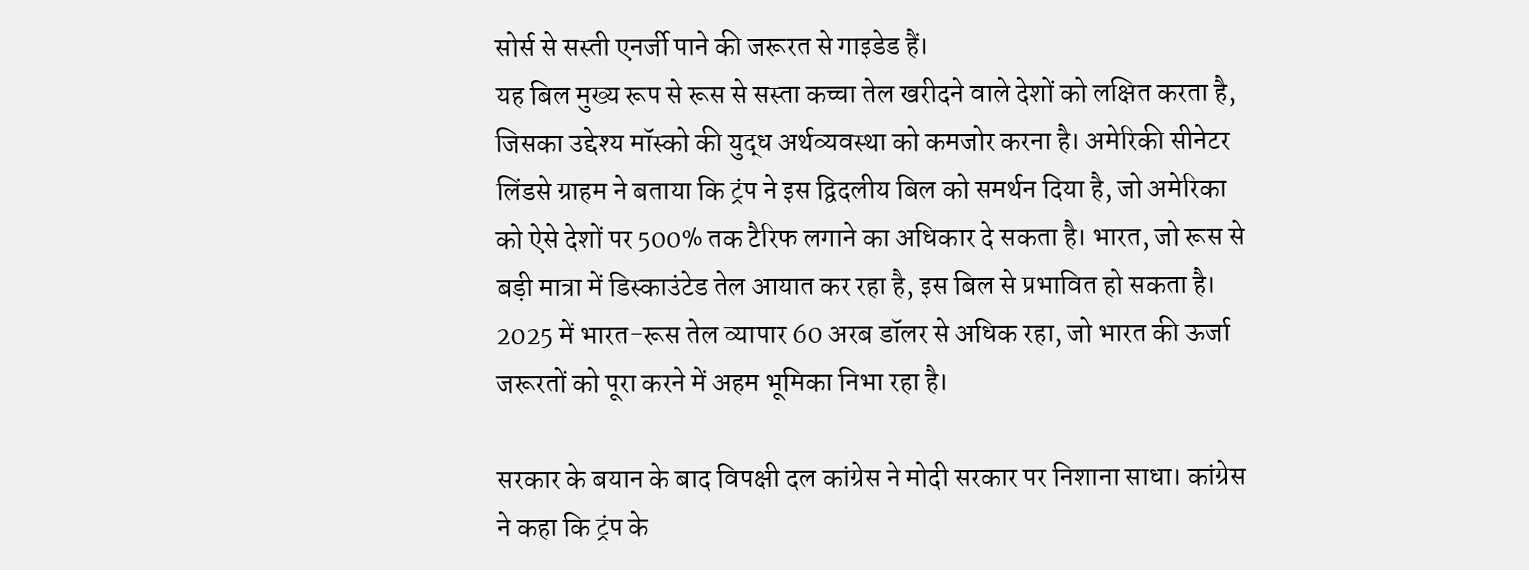सोर्स से सस्ती एनर्जी पाने की जरूरत से गाइडेड हैं।
यह बिल मुख्य रूप से रूस से सस्ता कच्चा तेल खरीदने वाले देशों को लक्षित करता है, जिसका उद्देश्य मॉस्को की युद्ध अर्थव्यवस्था को कमजोर करना है। अमेरिकी सीनेटर लिंडसे ग्राहम ने बताया कि ट्रंप ने इस द्विदलीय बिल को समर्थन दिया है, जो अमेरिका को ऐसे देशों पर 500% तक टैरिफ लगाने का अधिकार दे सकता है। भारत, जो रूस से बड़ी मात्रा में डिस्काउंटेड तेल आयात कर रहा है, इस बिल से प्रभावित हो सकता है। 2025 में भारत-रूस तेल व्यापार 60 अरब डॉलर से अधिक रहा, जो भारत की ऊर्जा जरूरतों को पूरा करने में अहम भूमिका निभा रहा है।

सरकार के बयान के बाद विपक्षी दल कांग्रेस ने मोदी सरकार पर निशाना साधा। कांग्रेस ने कहा कि ट्रंप के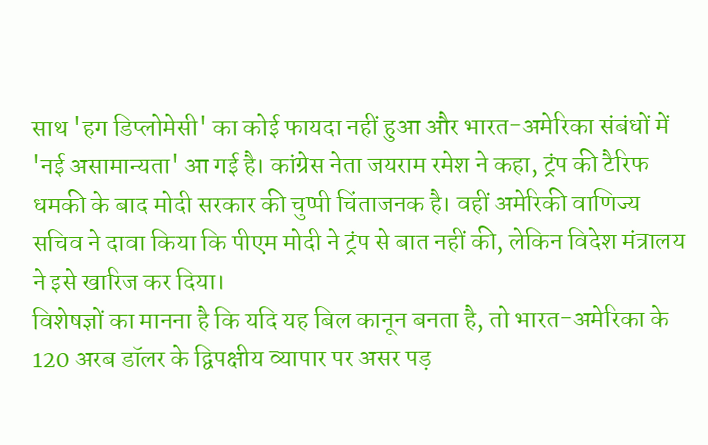साथ 'हग डिप्लोमेसी' का कोई फायदा नहीं हुआ और भारत-अमेरिका संबंधों में 'नई असामान्यता' आ गई है। कांग्रेस नेता जयराम रमेश ने कहा, ट्रंप की टैरिफ धमकी के बाद मोदी सरकार की चुप्पी चिंताजनक है। वहीं अमेरिकी वाणिज्य सचिव ने दावा किया कि पीएम मोदी ने ट्रंप से बात नहीं की, लेकिन विदेश मंत्रालय ने इसे खारिज कर दिया।
विशेषज्ञों का मानना है कि यदि यह बिल कानून बनता है, तो भारत-अमेरिका के 120 अरब डॉलर के द्विपक्षीय व्यापार पर असर पड़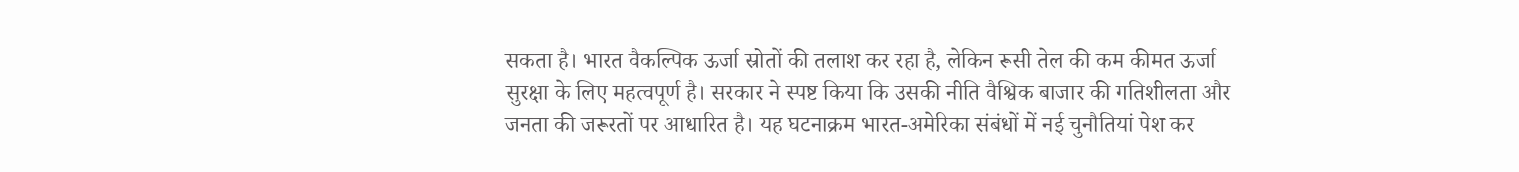सकता है। भारत वैकल्पिक ऊर्जा स्रोतों की तलाश कर रहा है, लेकिन रूसी तेल की कम कीमत ऊर्जा सुरक्षा के लिए महत्वपूर्ण है। सरकार ने स्पष्ट किया कि उसकी नीति वैश्विक बाजार की गतिशीलता और जनता की जरूरतों पर आधारित है। यह घटनाक्रम भारत-अमेरिका संबंधों में नई चुनौतियां पेश कर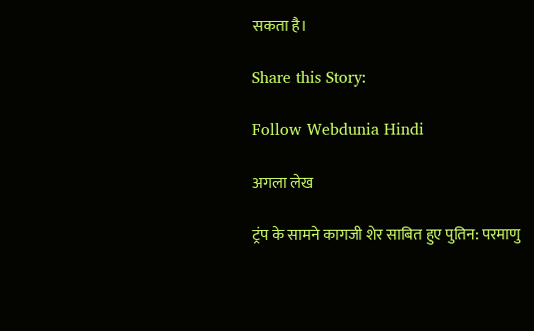सकता है।

Share this Story:

Follow Webdunia Hindi

अगला लेख

ट्रंप के सामने कागजी शेर साबित हुए पुतिन: परमाणु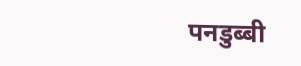पनडुब्बी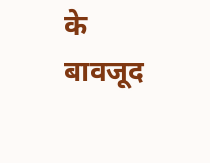के बावजूद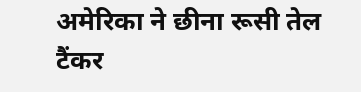अमेरिका ने छीना रूसी तेल टैंकर